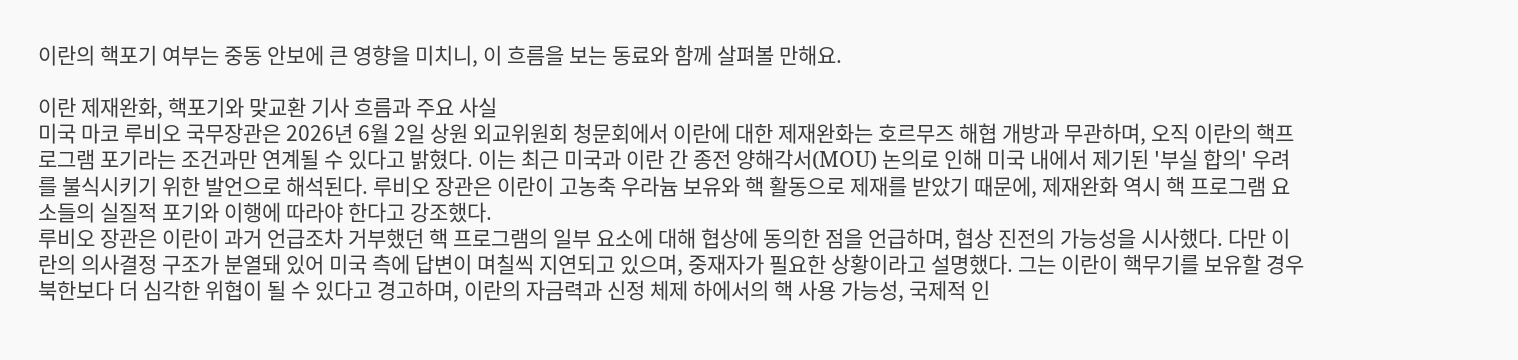이란의 핵포기 여부는 중동 안보에 큰 영향을 미치니, 이 흐름을 보는 동료와 함께 살펴볼 만해요.

이란 제재완화, 핵포기와 맞교환 기사 흐름과 주요 사실
미국 마코 루비오 국무장관은 2026년 6월 2일 상원 외교위원회 청문회에서 이란에 대한 제재완화는 호르무즈 해협 개방과 무관하며, 오직 이란의 핵프로그램 포기라는 조건과만 연계될 수 있다고 밝혔다. 이는 최근 미국과 이란 간 종전 양해각서(MOU) 논의로 인해 미국 내에서 제기된 '부실 합의' 우려를 불식시키기 위한 발언으로 해석된다. 루비오 장관은 이란이 고농축 우라늄 보유와 핵 활동으로 제재를 받았기 때문에, 제재완화 역시 핵 프로그램 요소들의 실질적 포기와 이행에 따라야 한다고 강조했다.
루비오 장관은 이란이 과거 언급조차 거부했던 핵 프로그램의 일부 요소에 대해 협상에 동의한 점을 언급하며, 협상 진전의 가능성을 시사했다. 다만 이란의 의사결정 구조가 분열돼 있어 미국 측에 답변이 며칠씩 지연되고 있으며, 중재자가 필요한 상황이라고 설명했다. 그는 이란이 핵무기를 보유할 경우 북한보다 더 심각한 위협이 될 수 있다고 경고하며, 이란의 자금력과 신정 체제 하에서의 핵 사용 가능성, 국제적 인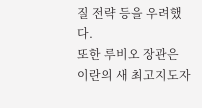질 전략 등을 우려했다.
또한 루비오 장관은 이란의 새 최고지도자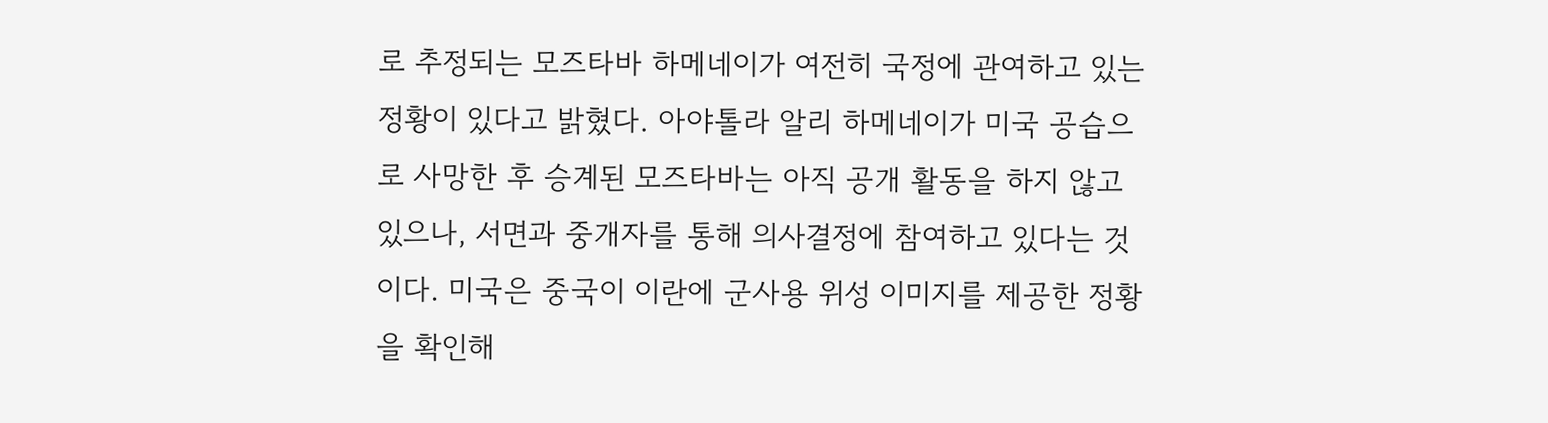로 추정되는 모즈타바 하메네이가 여전히 국정에 관여하고 있는 정황이 있다고 밝혔다. 아야톨라 알리 하메네이가 미국 공습으로 사망한 후 승계된 모즈타바는 아직 공개 활동을 하지 않고 있으나, 서면과 중개자를 통해 의사결정에 참여하고 있다는 것이다. 미국은 중국이 이란에 군사용 위성 이미지를 제공한 정황을 확인해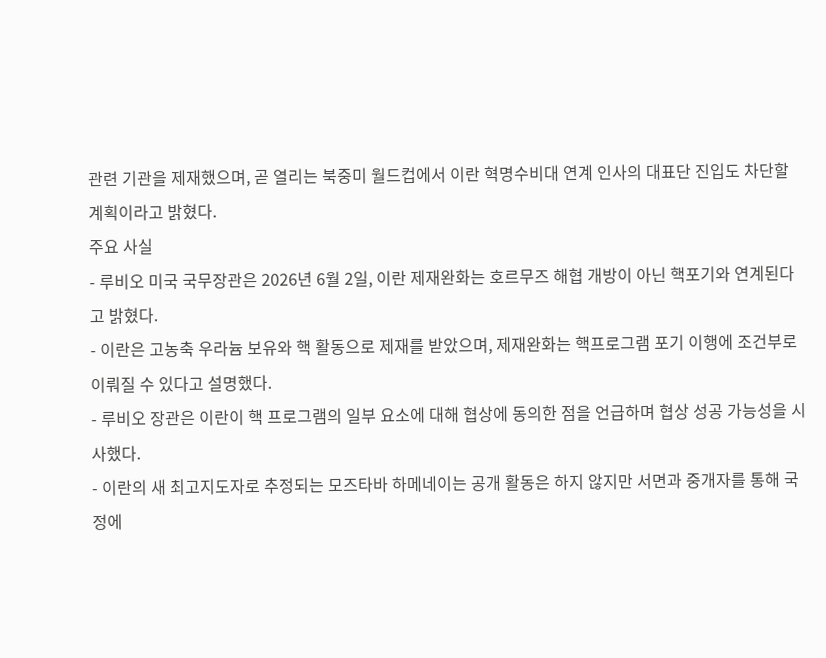관련 기관을 제재했으며, 곧 열리는 북중미 월드컵에서 이란 혁명수비대 연계 인사의 대표단 진입도 차단할 계획이라고 밝혔다.
주요 사실
- 루비오 미국 국무장관은 2026년 6월 2일, 이란 제재완화는 호르무즈 해협 개방이 아닌 핵포기와 연계된다고 밝혔다.
- 이란은 고농축 우라늄 보유와 핵 활동으로 제재를 받았으며, 제재완화는 핵프로그램 포기 이행에 조건부로 이뤄질 수 있다고 설명했다.
- 루비오 장관은 이란이 핵 프로그램의 일부 요소에 대해 협상에 동의한 점을 언급하며 협상 성공 가능성을 시사했다.
- 이란의 새 최고지도자로 추정되는 모즈타바 하메네이는 공개 활동은 하지 않지만 서면과 중개자를 통해 국정에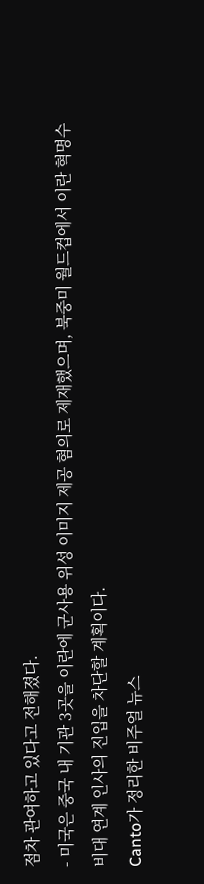점차 관여하고 있다고 전해졌다.
- 미국은 중국 내 기관 3곳을 이란에 군사용 위성 이미지 제공 혐의로 제재했으며, 북중미 월드컵에서 이란 혁명수비대 연계 인사의 진입을 차단할 계획이다.
Canto가 정리한 비주얼 뉴스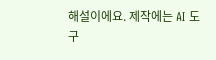해설이에요. 제작에는 AI 도구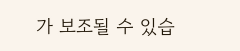가 보조될 수 있습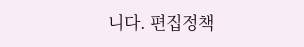니다. 편집정책